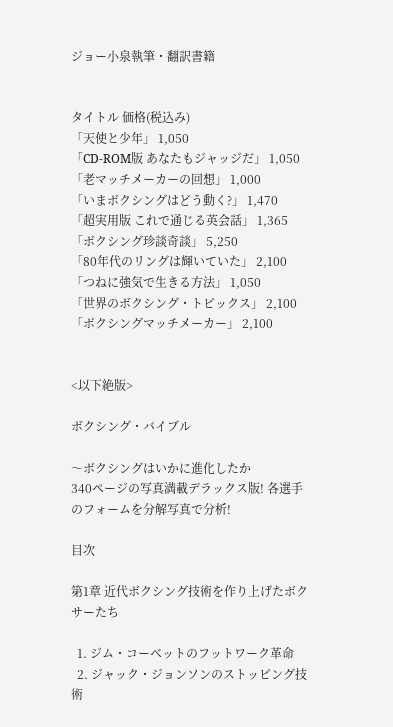ジョー小泉執筆・翻訳書籍


タイトル 価格(税込み)
「天使と少年」 1,050
「CD-ROM版 あなたもジャッジだ」 1,050
「老マッチメーカーの回想」 1,000
「いまボクシングはどう動く?」 1,470
「超実用版 これで通じる英会話」 1,365
「ボクシング珍談奇談」 5,250
「80年代のリングは輝いていた」 2,100
「つねに強気で生きる方法」 1,050
「世界のボクシング・トピックス」 2,100
「ボクシングマッチメーカー」 2,100


<以下絶版>

ボクシング・バイブル

〜ボクシングはいかに進化したか
340ページの写真満載デラックス版! 各選手のフォームを分解写真で分析!

目次

第1章 近代ボクシング技術を作り上げたボクサーたち

  1. ジム・コーベットのフットワーク革命
  2. ジャック・ジョンソンのストッピング技術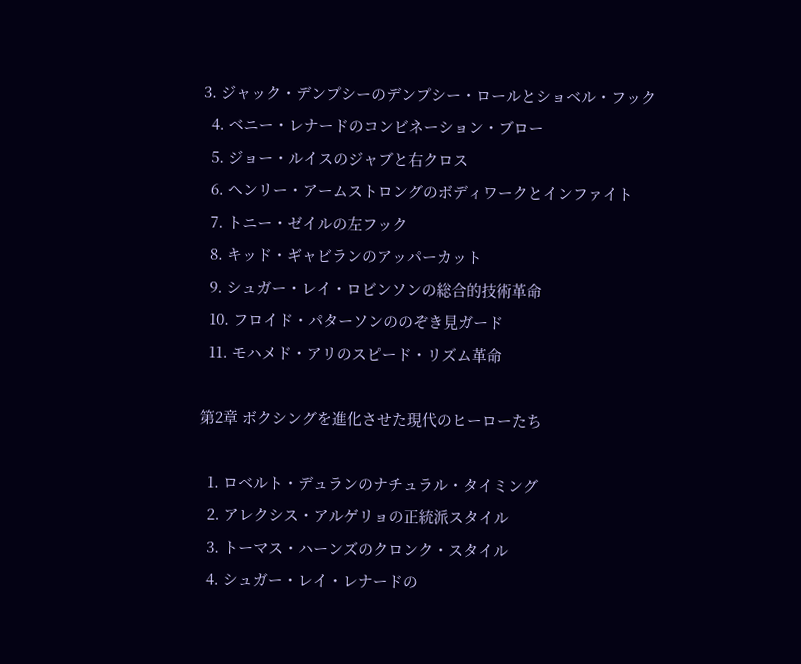3. ジャック・デンプシーのデンプシー・ロールとショベル・フック
  4. ベニー・レナードのコンビネーション・ブロー
  5. ジョー・ルイスのジャブと右クロス
  6. ヘンリー・アームストロングのボディワークとインファイト
  7. トニー・ゼイルの左フック
  8. キッド・ギャビランのアッパーカット
  9. シュガー・レイ・ロビンソンの総合的技術革命
  10. フロイド・パターソンののぞき見ガード
  11. モハメド・アリのスピード・リズム革命

第2章 ボクシングを進化させた現代のヒーローたち

  1. ロベルト・デュランのナチュラル・タイミング
  2. アレクシス・アルゲリョの正統派スタイル
  3. トーマス・ハーンズのクロンク・スタイル
  4. シュガー・レイ・レナードの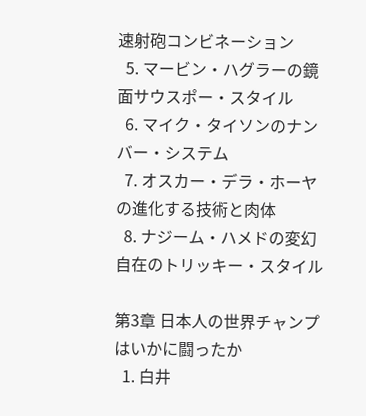速射砲コンビネーション
  5. マービン・ハグラーの鏡面サウスポー・スタイル
  6. マイク・タイソンのナンバー・システム
  7. オスカー・デラ・ホーヤの進化する技術と肉体
  8. ナジーム・ハメドの変幻自在のトリッキー・スタイル

第3章 日本人の世界チャンプはいかに闘ったか
  1. 白井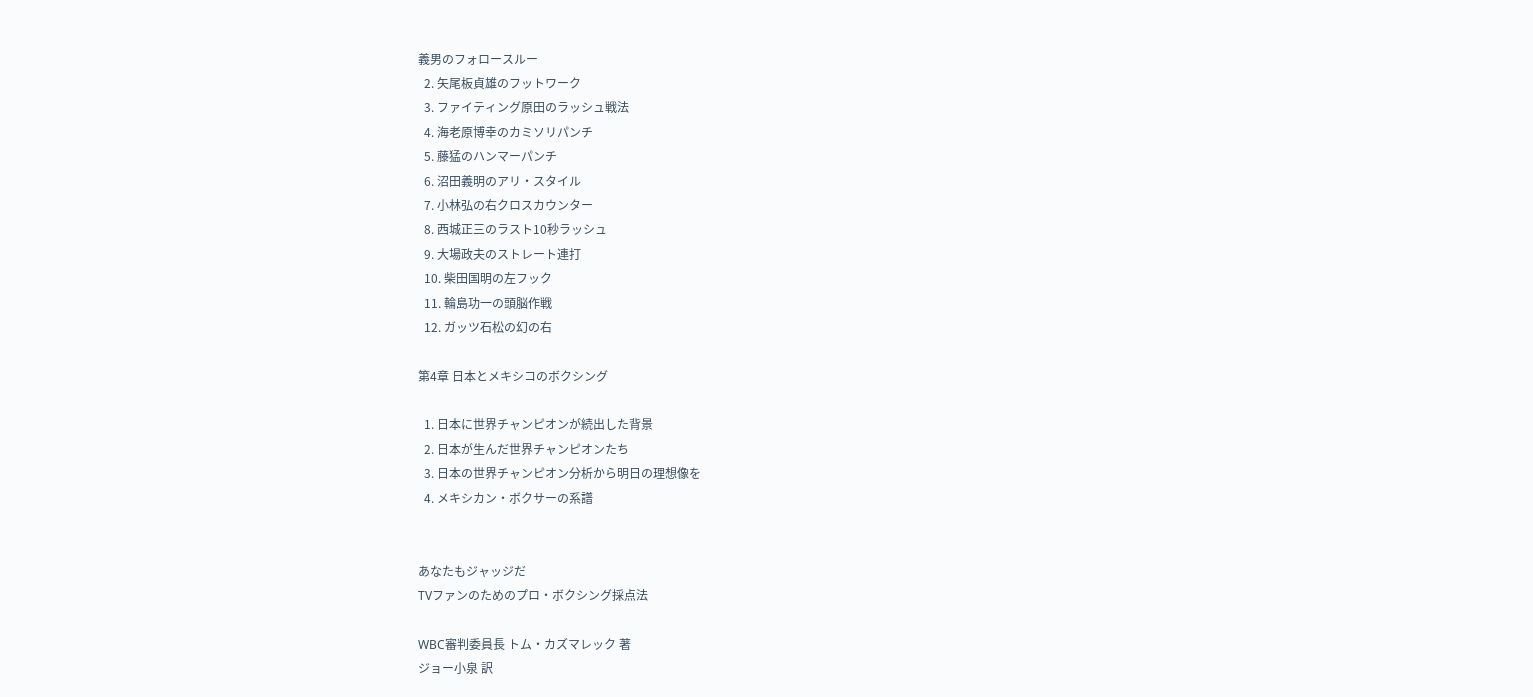義男のフォロースルー
  2. 矢尾板貞雄のフットワーク
  3. ファイティング原田のラッシュ戦法
  4. 海老原博幸のカミソリパンチ
  5. 藤猛のハンマーパンチ
  6. 沼田義明のアリ・スタイル
  7. 小林弘の右クロスカウンター
  8. 西城正三のラスト10秒ラッシュ
  9. 大場政夫のストレート連打
  10. 柴田国明の左フック
  11. 輪島功一の頭脳作戦
  12. ガッツ石松の幻の右

第4章 日本とメキシコのボクシング

  1. 日本に世界チャンピオンが続出した背景
  2. 日本が生んだ世界チャンピオンたち
  3. 日本の世界チャンピオン分析から明日の理想像を
  4. メキシカン・ボクサーの系譜


あなたもジャッジだ
TVファンのためのプロ・ボクシング採点法

WBC審判委員長 トム・カズマレック 著
ジョー小泉 訳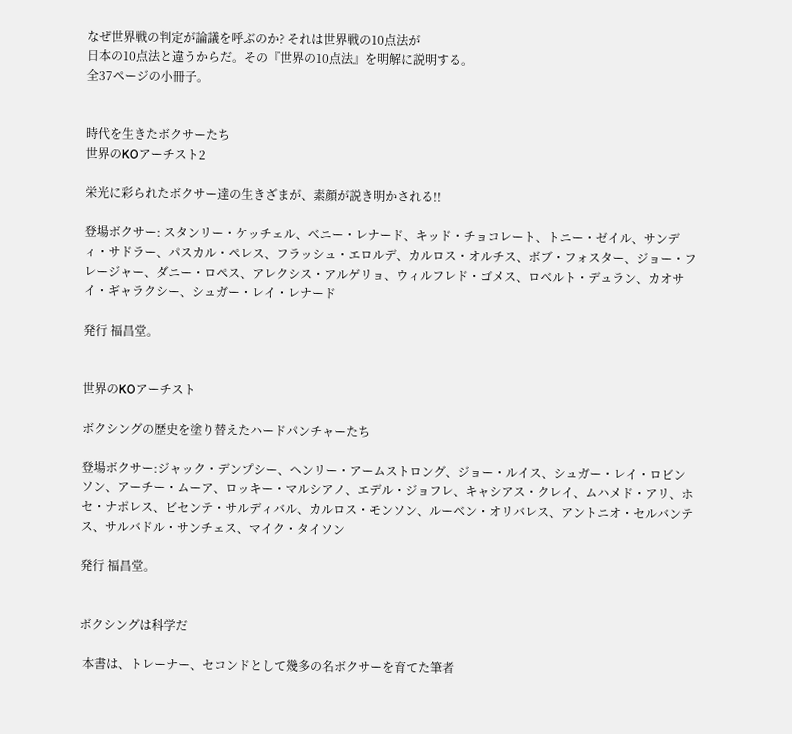なぜ世界戦の判定が論議を呼ぶのか? それは世界戦の10点法が
日本の10点法と違うからだ。その『世界の10点法』を明解に説明する。
全37ページの小冊子。


時代を生きたボクサーたち
世界のKOアーチスト2

栄光に彩られたボクサー達の生きざまが、素顔が説き明かされる!!

登場ボクサー: スタンリー・ケッチェル、ベニー・レナード、キッド・チョコレート、トニー・ゼイル、サンディ・サドラー、パスカル・ペレス、フラッシュ・エロルデ、カルロス・オルチス、ボブ・フォスター、ジョー・フレージャー、ダニー・ロペス、アレクシス・アルゲリョ、ウィルフレド・ゴメス、ロベルト・デュラン、カオサイ・ギャラクシー、シュガー・レイ・レナード

発行 福昌堂。


世界のKOアーチスト

ボクシングの歴史を塗り替えたハードパンチャーたち

登場ボクサー:ジャック・デンプシー、ヘンリー・アームストロング、ジョー・ルイス、シュガー・レイ・ロビンソン、アーチー・ムーア、ロッキー・マルシアノ、エデル・ジョフレ、キャシアス・クレイ、ムハメド・アリ、ホセ・ナポレス、ビセンテ・サルディバル、カルロス・モンソン、ルーベン・オリバレス、アントニオ・セルバンテス、サルバドル・サンチェス、マイク・タイソン

発行 福昌堂。


ボクシングは科学だ

 本書は、トレーナー、セコンドとして幾多の名ボクサーを育てた筆者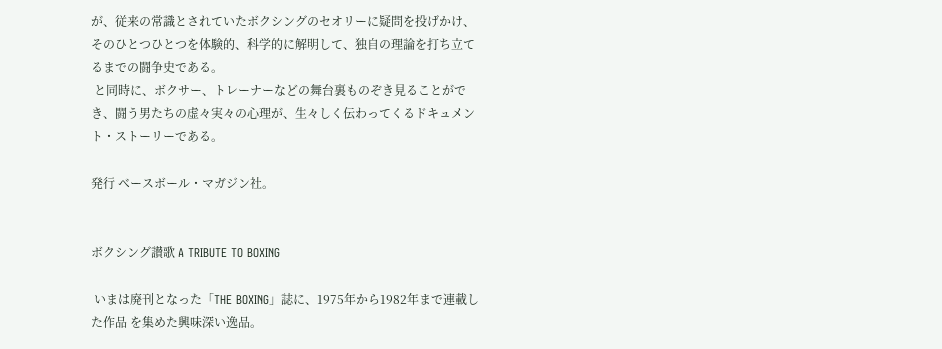が、従来の常識とされていたボクシングのセオリーに疑問を投げかけ、そのひとつひとつを体験的、科学的に解明して、独自の理論を打ち立てるまでの闘争史である。
 と同時に、ボクサー、トレーナーなどの舞台裏ものぞき見ることができ、闘う男たちの虚々実々の心理が、生々しく伝わってくるドキュメント・ストーリーである。

発行 ベースボール・マガジン社。


ボクシング讃歌 A TRIBUTE TO BOXING

 いまは廃刊となった「THE BOXING」誌に、1975年から1982年まで連載した作品 を集めた興味深い逸品。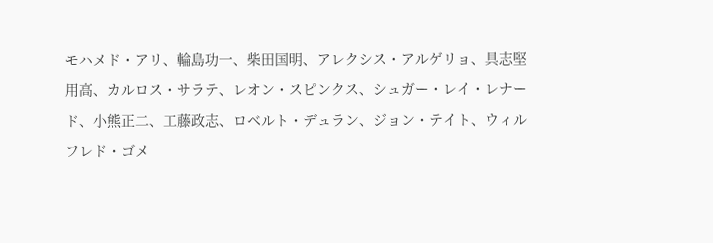モハメド・アリ、輪島功一、柴田国明、アレクシス・アルゲリョ、具志堅用高、カルロス・サラテ、レオン・スピンクス、シュガー・レイ・レナード、小熊正二、工藤政志、ロベルト・デュラン、ジョン・テイト、ウィルフレド・ゴメ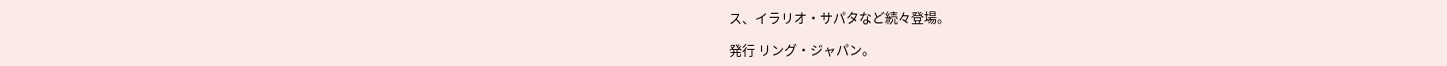ス、イラリオ・サパタなど続々登場。

発行 リング・ジャパン。